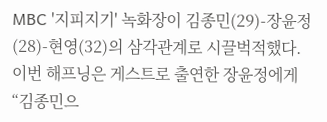MBC '지피지기' 녹화장이 김종민(29)-장윤정(28)-현영(32)의 삼각관계로 시끌벅적했다. 이번 해프닝은 게스트로 출연한 장윤정에게 “김종민으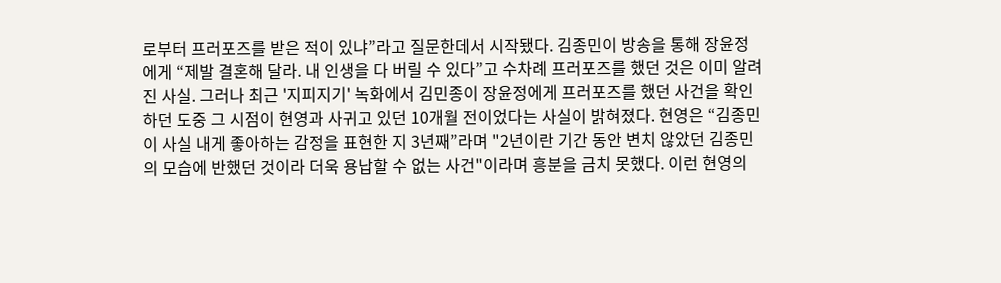로부터 프러포즈를 받은 적이 있냐”라고 질문한데서 시작됐다. 김종민이 방송을 통해 장윤정에게 “제발 결혼해 달라. 내 인생을 다 버릴 수 있다”고 수차례 프러포즈를 했던 것은 이미 알려진 사실. 그러나 최근 '지피지기' 녹화에서 김민종이 장윤정에게 프러포즈를 했던 사건을 확인 하던 도중 그 시점이 현영과 사귀고 있던 10개월 전이었다는 사실이 밝혀졌다. 현영은 “김종민이 사실 내게 좋아하는 감정을 표현한 지 3년째”라며 "2년이란 기간 동안 변치 않았던 김종민의 모습에 반했던 것이라 더욱 용납할 수 없는 사건"이라며 흥분을 금치 못했다. 이런 현영의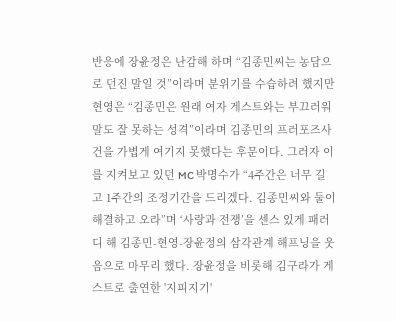반응에 장윤정은 난감해 하며 “김종민씨는 농담으로 던진 말일 것”이라며 분위기를 수습하려 했지만 현영은 “김종민은 원래 여자 게스트와는 부끄러워 말도 잘 못하는 성격”이라며 김종민의 프러포즈사건을 가볍게 여기지 못했다는 후문이다. 그러자 이를 지켜보고 있던 MC 박명수가 “4주간은 너무 길고 1주간의 조정기간을 드리겠다. 김종민씨와 둘이 해결하고 오라”며 ‘사랑과 전쟁’을 센스 있게 패러디 해 김종민-현영-장윤정의 삼각관계 해프닝을 웃음으로 마무리 했다. 장윤정을 비롯해 김구라가 게스트로 출연한 '지피지기'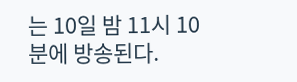는 10일 밤 11시 10분에 방송된다.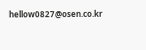hellow0827@osen.co.kr